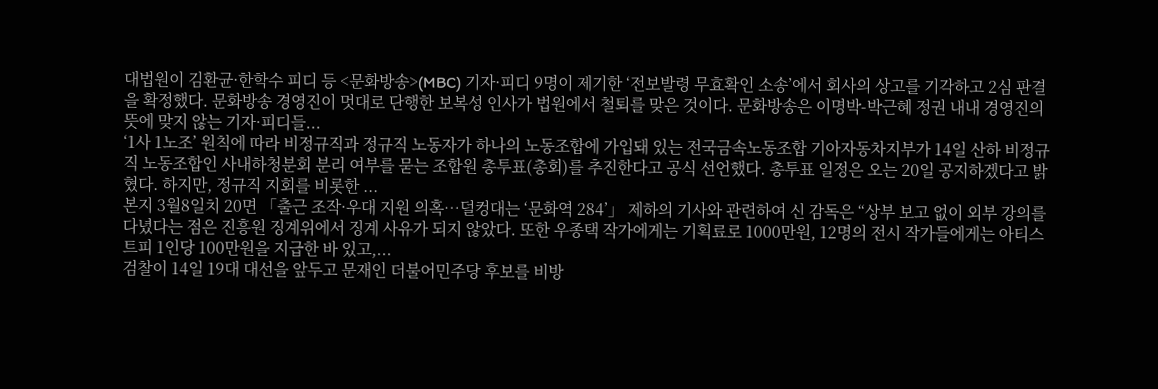대법원이 김환균·한학수 피디 등 <문화방송>(MBC) 기자·피디 9명이 제기한 ‘전보발령 무효확인 소송’에서 회사의 상고를 기각하고 2심 판결을 확정했다. 문화방송 경영진이 멋대로 단행한 보복성 인사가 법원에서 철퇴를 맞은 것이다. 문화방송은 이명박-박근혜 정권 내내 경영진의 뜻에 맞지 않는 기자·피디들...
‘1사 1노조’ 원칙에 따라 비정규직과 정규직 노동자가 하나의 노동조합에 가입돼 있는 전국금속노동조합 기아자동차지부가 14일 산하 비정규직 노동조합인 사내하청분회 분리 여부를 묻는 조합원 총투표(총회)를 추진한다고 공식 선언했다. 총투표 일정은 오는 20일 공지하겠다고 밝혔다. 하지만, 정규직 지회를 비롯한 ...
본지 3월8일치 20면 「출근 조작·우대 지원 의혹…덜컹대는 ‘문화역 284’」 제하의 기사와 관련하여 신 감독은 “상부 보고 없이 외부 강의를 다녔다는 점은 진흥원 징계위에서 징계 사유가 되지 않았다. 또한 우종택 작가에게는 기획료로 1000만원, 12명의 전시 작가들에게는 아티스트피 1인당 100만원을 지급한 바 있고,...
검찰이 14일 19대 대선을 앞두고 문재인 더불어민주당 후보를 비방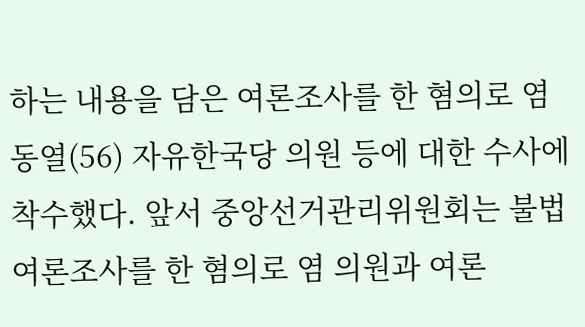하는 내용을 담은 여론조사를 한 혐의로 염동열(56) 자유한국당 의원 등에 대한 수사에 착수했다. 앞서 중앙선거관리위원회는 불법 여론조사를 한 혐의로 염 의원과 여론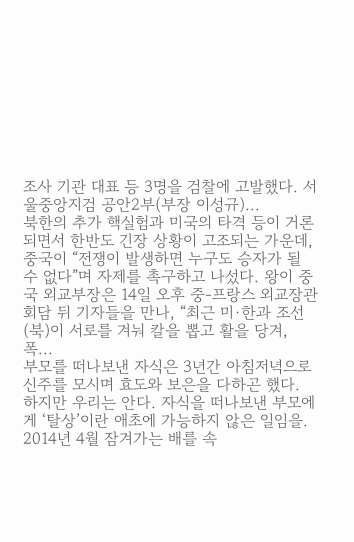조사 기관 대표 등 3명을 검찰에 고발했다. 서울중앙지검 공안2부(부장 이성규)...
북한의 추가 핵실험과 미국의 타격 등이 거론되면서 한반도 긴장 상황이 고조되는 가운데, 중국이 “전쟁이 발생하면 누구도 승자가 될 수 없다”며 자제를 촉구하고 나섰다. 왕이 중국 외교부장은 14일 오후 중-프랑스 외교장관 회담 뒤 기자들을 만나, “최근 미·한과 조선(북)이 서로를 겨눠 칼을 뽑고 활을 당겨, 폭...
부모를 떠나보낸 자식은 3년간 아침저녁으로 신주를 모시며 효도와 보은을 다하곤 했다. 하지만 우리는 안다. 자식을 떠나보낸 부모에게 ‘탈상’이란 애초에 가능하지 않은 일임을. 2014년 4월 잠겨가는 배를 속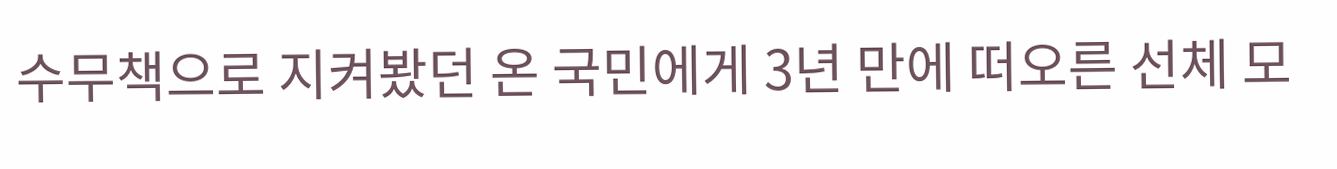수무책으로 지켜봤던 온 국민에게 3년 만에 떠오른 선체 모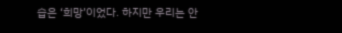습은 ‘희망’이었다. 하지만 우리는 안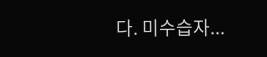다. 미수습자...